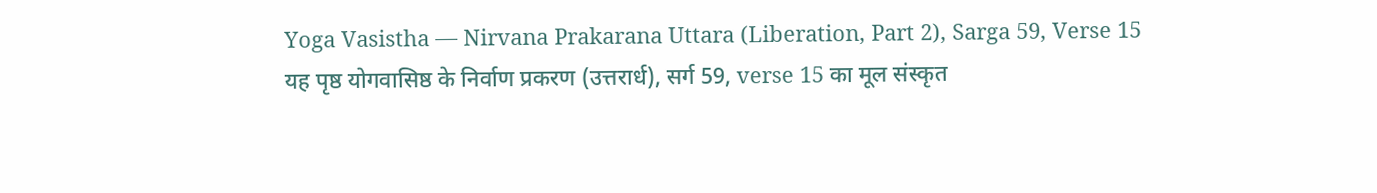Yoga Vasistha — Nirvana Prakarana Uttara (Liberation, Part 2), Sarga 59, Verse 15
यह पृष्ठ योगवासिष्ठ के निर्वाण प्रकरण (उत्तरार्ध), सर्ग 59, verse 15 का मूल संस्कृत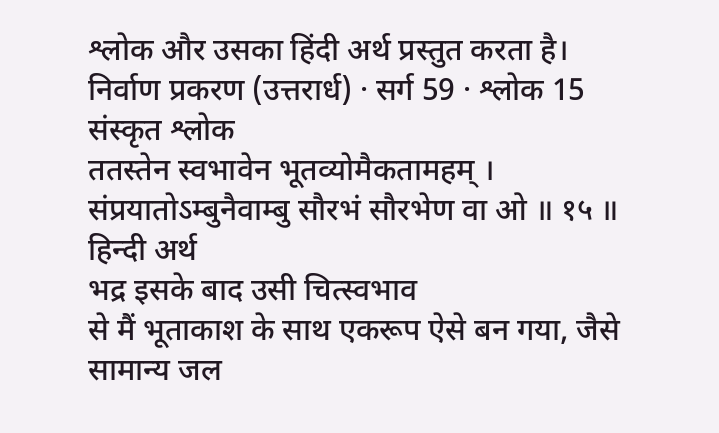श्लोक और उसका हिंदी अर्थ प्रस्तुत करता है।
निर्वाण प्रकरण (उत्तरार्ध) · सर्ग 59 · श्लोक 15
संस्कृत श्लोक
ततस्तेन स्वभावेन भूतव्योमैकतामहम् ।
संप्रयातोऽम्बुनैवाम्बु सौरभं सौरभेण वा ओ ॥ १५ ॥
हिन्दी अर्थ
भद्र इसके बाद उसी चित्स्वभाव
से मैं भूताकाश के साथ एकरूप ऐसे बन गया, जैसे सामान्य जल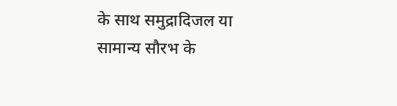के साथ समुद्रादिजल या
सामान्य सौरभ के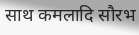साथ कमलादि सौरभ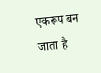एकरूप बन जाता है